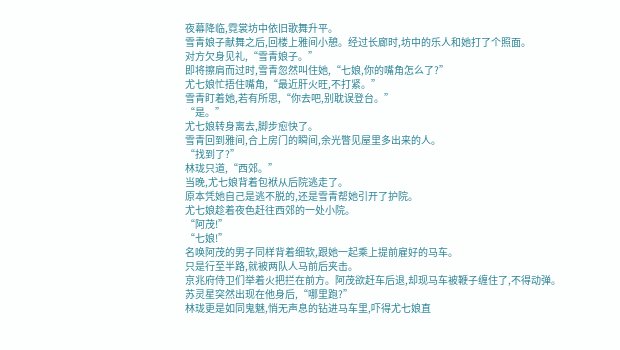夜幕降临,霓裳坊中依旧歌舞升平。
雪青娘子献舞之后,回楼上雅间小憩。经过长廊时,坊中的乐人和她打了个照面。
对方欠身见礼,“雪青娘子。”
即将擦肩而过时,雪青忽然叫住她,“七娘,你的嘴角怎么了?”
尤七娘忙捂住嘴角,“最近肝火旺,不打紧。”
雪青盯着她,若有所思,“你去吧,别耽误登台。”
“是。”
尤七娘转身离去,脚步愈快了。
雪青回到雅间,合上房门的瞬间,余光瞥见屋里多出来的人。
“找到了?”
林珑只道,“西郊。”
当晚,尤七娘背着包袱从后院逃走了。
原本凭她自己是逃不脱的,还是雪青帮她引开了护院。
尤七娘趁着夜色赶往西郊的一处小院。
“阿茂!”
“七娘!”
名唤阿茂的男子同样背着细软,跟她一起乘上提前雇好的马车。
只是行至半路,就被两队人马前后夹击。
京兆府侍卫们举着火把拦在前方。阿茂欲赶车后退,却现马车被鞭子缠住了,不得动弹。
苏灵星突然出现在他身后,“哪里跑?”
林珑更是如同鬼魅,悄无声息的钻进马车里,吓得尤七娘直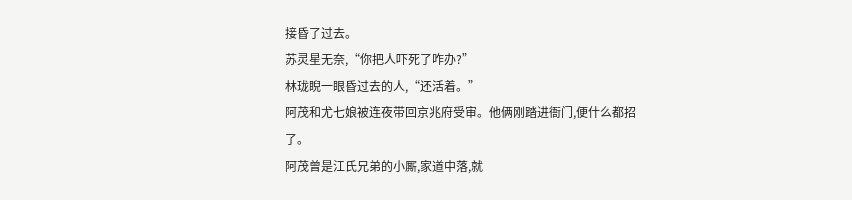接昏了过去。
苏灵星无奈,“你把人吓死了咋办?”
林珑睨一眼昏过去的人,“还活着。”
阿茂和尤七娘被连夜带回京兆府受审。他俩刚踏进衙门,便什么都招了。
阿茂曾是江氏兄弟的小厮,家道中落,就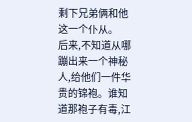剩下兄弟俩和他这一个仆从。
后来,不知道从哪蹦出来一个神秘人,给他们一件华贵的锦袍。谁知道那袍子有毒,江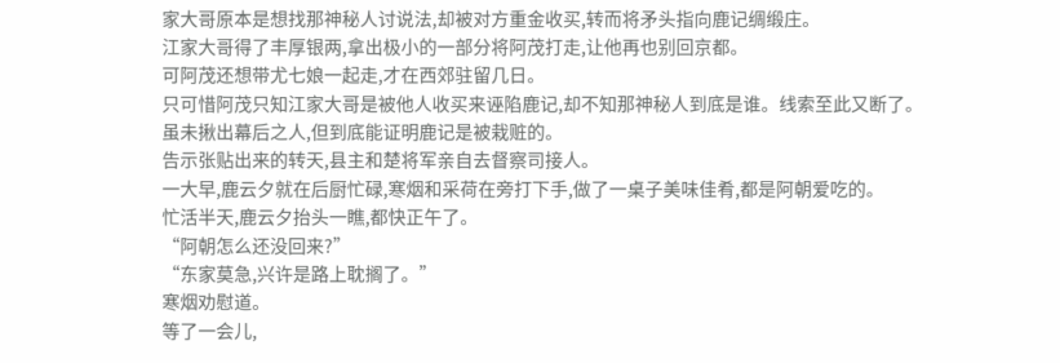家大哥原本是想找那神秘人讨说法,却被对方重金收买,转而将矛头指向鹿记绸缎庄。
江家大哥得了丰厚银两,拿出极小的一部分将阿茂打走,让他再也别回京都。
可阿茂还想带尤七娘一起走,才在西郊驻留几日。
只可惜阿茂只知江家大哥是被他人收买来诬陷鹿记,却不知那神秘人到底是谁。线索至此又断了。
虽未揪出幕后之人,但到底能证明鹿记是被栽赃的。
告示张贴出来的转天,县主和楚将军亲自去督察司接人。
一大早,鹿云夕就在后厨忙碌,寒烟和采荷在旁打下手,做了一桌子美味佳肴,都是阿朝爱吃的。
忙活半天,鹿云夕抬头一瞧,都快正午了。
“阿朝怎么还没回来?”
“东家莫急,兴许是路上耽搁了。”
寒烟劝慰道。
等了一会儿,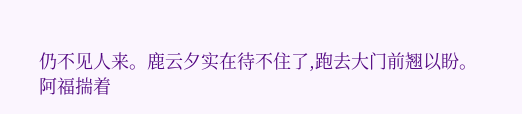仍不见人来。鹿云夕实在待不住了,跑去大门前翘以盼。
阿福揣着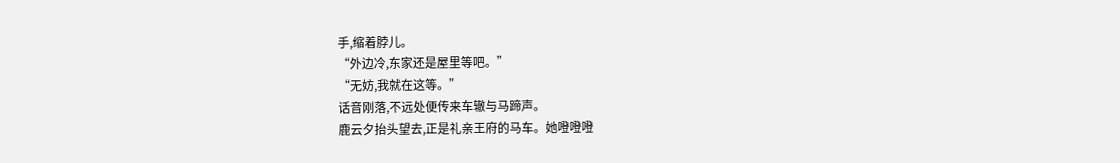手,缩着脖儿。
“外边冷,东家还是屋里等吧。”
“无妨,我就在这等。”
话音刚落,不远处便传来车辙与马蹄声。
鹿云夕抬头望去,正是礼亲王府的马车。她噔噔噔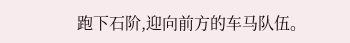跑下石阶,迎向前方的车马队伍。